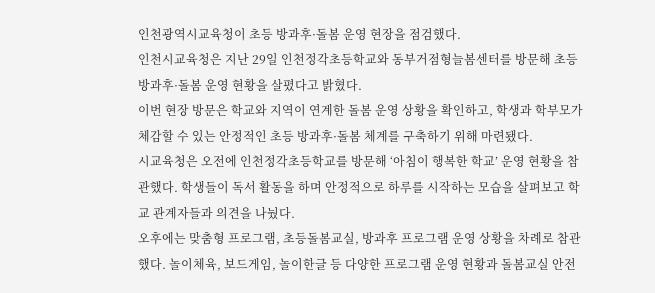인천광역시교육청이 초등 방과후·돌봄 운영 현장을 점검했다.
인천시교육청은 지난 29일 인천정각초등학교와 동부거점형늘봄센터를 방문해 초등 방과후·돌봄 운영 현황을 살폈다고 밝혔다.
이번 현장 방문은 학교와 지역이 연계한 돌봄 운영 상황을 확인하고, 학생과 학부모가 체감할 수 있는 안정적인 초등 방과후·돌봄 체계를 구축하기 위해 마련됐다.
시교육청은 오전에 인천정각초등학교를 방문해 ‘아침이 행복한 학교’ 운영 현황을 참관했다. 학생들이 독서 활동을 하며 안정적으로 하루를 시작하는 모습을 살펴보고 학교 관계자들과 의견을 나눴다.
오후에는 맞춤형 프로그램, 초등돌봄교실, 방과후 프로그램 운영 상황을 차례로 참관했다. 놀이체육, 보드게임, 놀이한글 등 다양한 프로그램 운영 현황과 돌봄교실 안전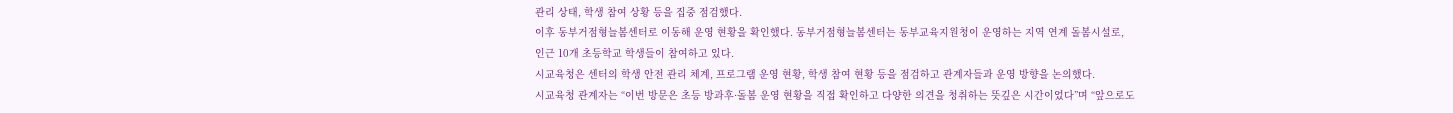관리 상태, 학생 참여 상황 등을 집중 점검했다.
이후 동부거점형늘봄센터로 이동해 운영 현황을 확인했다. 동부거점형늘봄센터는 동부교육지원청이 운영하는 지역 연계 돌봄시설로, 인근 10개 초등학교 학생들이 참여하고 있다.
시교육청은 센터의 학생 안전 관리 체계, 프로그램 운영 현황, 학생 참여 현황 등을 점검하고 관계자들과 운영 방향을 논의했다.
시교육청 관계자는 “이번 방문은 초등 방과후·돌봄 운영 현황을 직접 확인하고 다양한 의견을 청취하는 뜻깊은 시간이었다”며 “앞으로도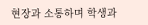현장과 소통하며 학생과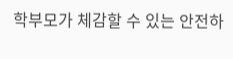학부모가 체감할 수 있는 안전하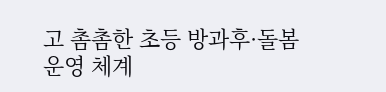고 촘촘한 초등 방과후·돌봄 운영 체계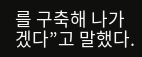를 구축해 나가겠다”고 말했다.